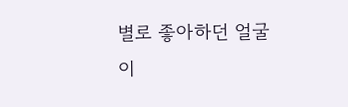별로 좋아하던 얼굴이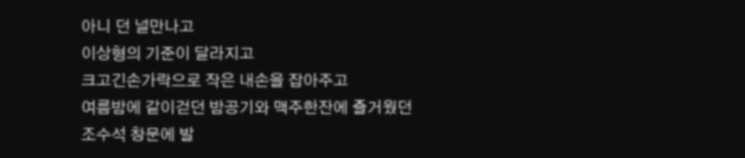아니 던 널만나고
이상형의 기준이 달라지고
크고긴손가락으로 작은 내손을 잡아주고
여름밤에 같이걷던 밤공기와 맥주한잔에 즐거웠던
조수석 창문에 발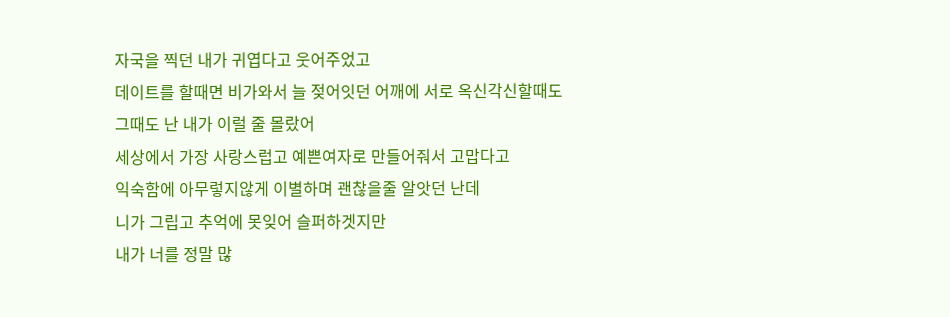자국을 찍던 내가 귀엽다고 웃어주었고
데이트를 할때면 비가와서 늘 젖어잇던 어깨에 서로 옥신각신할때도
그때도 난 내가 이럴 줄 몰랐어
세상에서 가장 사랑스럽고 예쁜여자로 만들어줘서 고맙다고
익숙함에 아무렇지않게 이별하며 괜찮을줄 알앗던 난데
니가 그립고 추억에 못잊어 슬퍼하겟지만
내가 너를 정말 많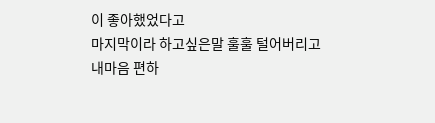이 좋아했었다고
마지막이라 하고싶은말 훌훌 털어버리고
내마음 편하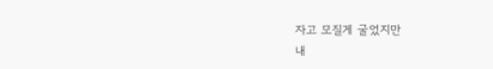자고 모질게 굴었지만
내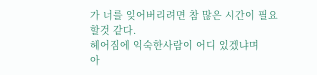가 너를 잊어버리려면 참 많은 시간이 필요할것 같다.
헤어짐에 익숙한사람이 어디 있겠냐며
아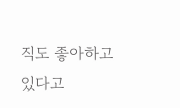직도 좋아하고 있다고